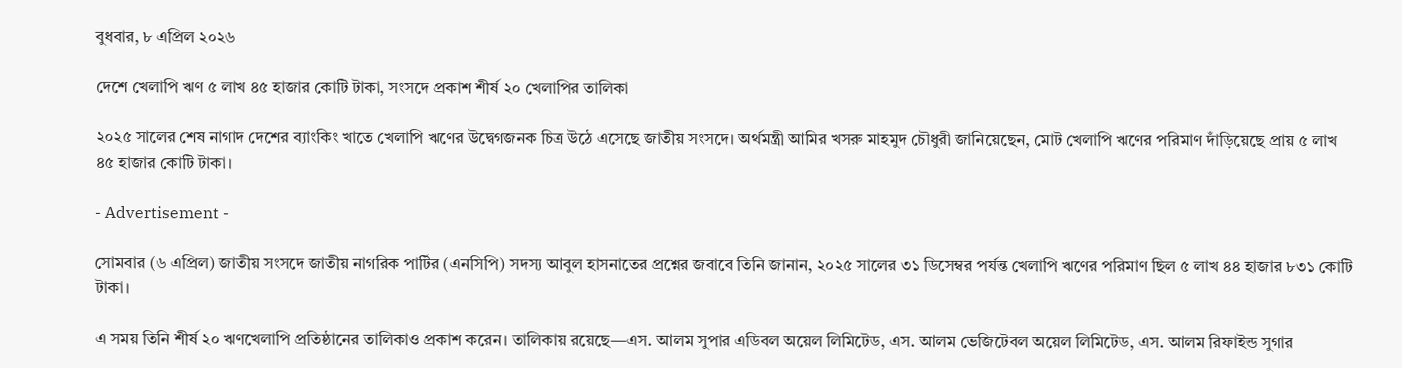বুধবার, ৮ এপ্রিল ২০২৬

দেশে খেলাপি ঋণ ৫ লাখ ৪৫ হাজার কোটি টাকা, সংসদে প্রকাশ শীর্ষ ২০ খেলাপির তালিকা

২০২৫ সালের শেষ নাগাদ দেশের ব্যাংকিং খাতে খেলাপি ঋণের উদ্বেগজনক চিত্র উঠে এসেছে জাতীয় সংসদে। অর্থমন্ত্রী আমির খসরু মাহমুদ চৌধুরী জানিয়েছেন, মোট খেলাপি ঋণের পরিমাণ দাঁড়িয়েছে প্রায় ৫ লাখ ৪৫ হাজার কোটি টাকা।

- Advertisement -

সোমবার (৬ এপ্রিল) জাতীয় সংসদে জাতীয় নাগরিক পার্টির (এনসিপি) সদস্য আবুল হাসনাতের প্রশ্নের জবাবে তিনি জানান, ২০২৫ সালের ৩১ ডিসেম্বর পর্যন্ত খেলাপি ঋণের পরিমাণ ছিল ৫ লাখ ৪৪ হাজার ৮৩১ কোটি টাকা।

এ সময় তিনি শীর্ষ ২০ ঋণখেলাপি প্রতিষ্ঠানের তালিকাও প্রকাশ করেন। তালিকায় রয়েছে—এস. আলম সুপার এডিবল অয়েল লিমিটেড, এস. আলম ভেজিটেবল অয়েল লিমিটেড, এস. আলম রিফাইন্ড সুগার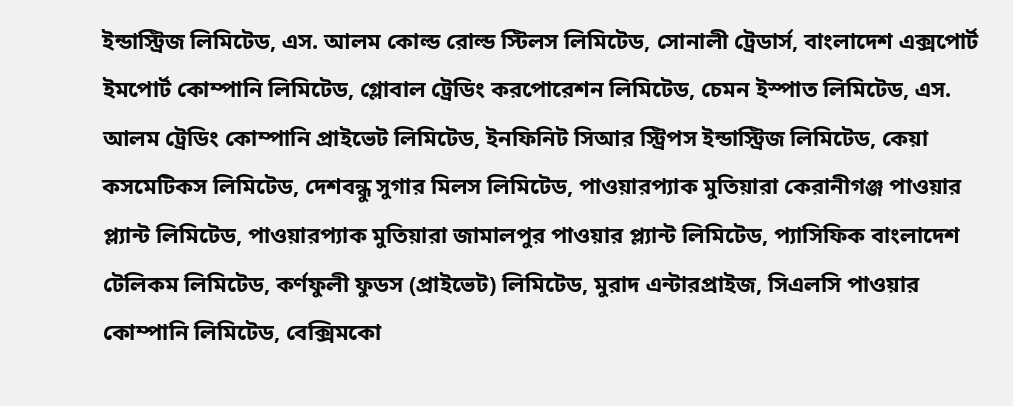ইন্ডাস্ট্রিজ লিমিটেড, এস. আলম কোল্ড রোল্ড স্টিলস লিমিটেড, সোনালী ট্রেডার্স, বাংলাদেশ এক্সপোর্ট ইমপোর্ট কোম্পানি লিমিটেড, গ্লোবাল ট্রেডিং করপোরেশন লিমিটেড, চেমন ইস্পাত লিমিটেড, এস. আলম ট্রেডিং কোম্পানি প্রাইভেট লিমিটেড, ইনফিনিট সিআর স্ট্রিপস ইন্ডাস্ট্রিজ লিমিটেড, কেয়া কসমেটিকস লিমিটেড, দেশবন্ধু সুগার মিলস লিমিটেড, পাওয়ারপ্যাক মুতিয়ারা কেরানীগঞ্জ পাওয়ার প্ল্যান্ট লিমিটেড, পাওয়ারপ্যাক মুতিয়ারা জামালপুর পাওয়ার প্ল্যান্ট লিমিটেড, প্যাসিফিক বাংলাদেশ টেলিকম লিমিটেড, কর্ণফুলী ফুডস (প্রাইভেট) লিমিটেড, মুরাদ এন্টারপ্রাইজ, সিএলসি পাওয়ার কোম্পানি লিমিটেড, বেক্সিমকো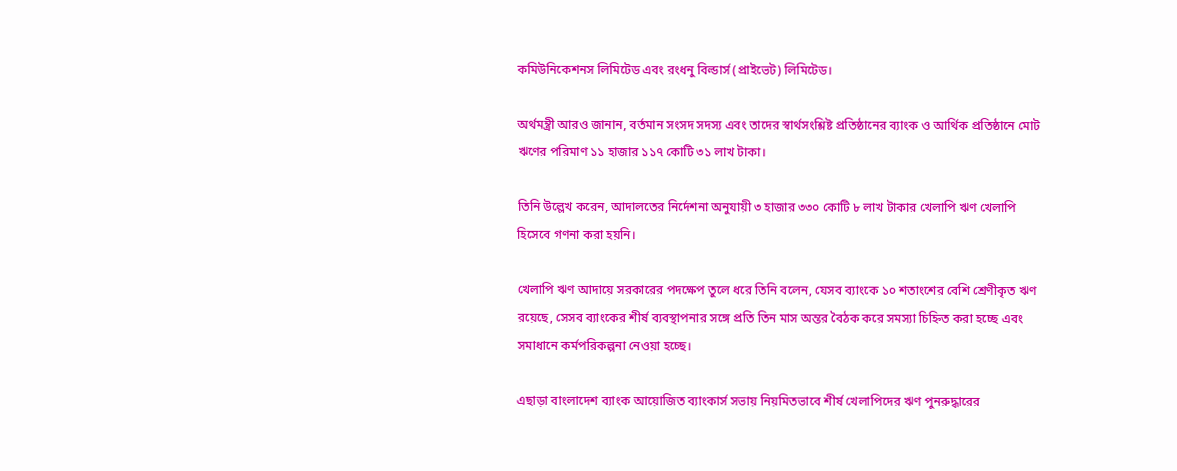কমিউনিকেশনস লিমিটেড এবং রংধনু বিল্ডার্স (প্রাইভেট) লিমিটেড।

অর্থমন্ত্রী আরও জানান, বর্তমান সংসদ সদস্য এবং তাদের স্বার্থসংশ্লিষ্ট প্রতিষ্ঠানের ব্যাংক ও আর্থিক প্রতিষ্ঠানে মোট ঋণের পরিমাণ ১১ হাজার ১১৭ কোটি ৩১ লাখ টাকা।

তিনি উল্লেখ করেন, আদালতের নির্দেশনা অনুযায়ী ৩ হাজার ৩৩০ কোটি ৮ লাখ টাকার খেলাপি ঋণ খেলাপি হিসেবে গণনা করা হয়নি।

খেলাপি ঋণ আদায়ে সরকারের পদক্ষেপ তুলে ধরে তিনি বলেন, যেসব ব্যাংকে ১০ শতাংশের বেশি শ্রেণীকৃত ঋণ রয়েছে, সেসব ব্যাংকের শীর্ষ ব্যবস্থাপনার সঙ্গে প্রতি তিন মাস অন্তর বৈঠক করে সমস্যা চিহ্নিত করা হচ্ছে এবং সমাধানে কর্মপরিকল্পনা নেওয়া হচ্ছে।

এছাড়া বাংলাদেশ ব্যাংক আয়োজিত ব্যাংকার্স সভায় নিয়মিতভাবে শীর্ষ খেলাপিদের ঋণ পুনরুদ্ধারের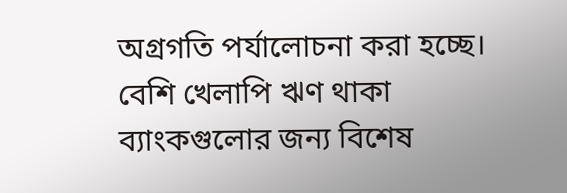অগ্রগতি পর্যালোচনা করা হচ্ছে। বেশি খেলাপি ঋণ থাকা ব্যাংকগুলোর জন্য বিশেষ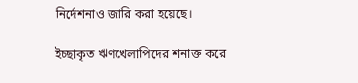নির্দেশনাও জারি করা হয়েছে।

ইচ্ছাকৃত ঋণখেলাপিদের শনাক্ত করে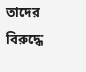তাদের বিরুদ্ধে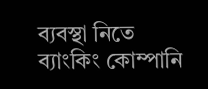ব্যবস্থা নিতে ব্যাংকিং কোম্পানি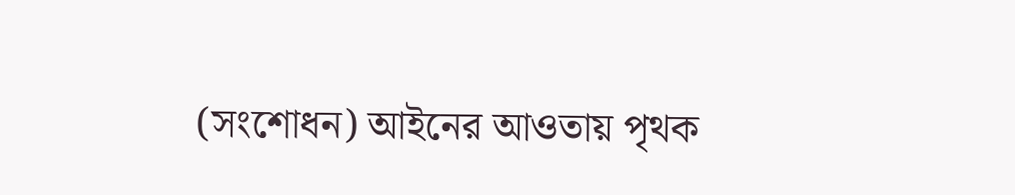(সংশোধন) আইনের আওতায় পৃথক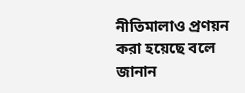নীতিমালাও প্রণয়ন করা হয়েছে বলে জানান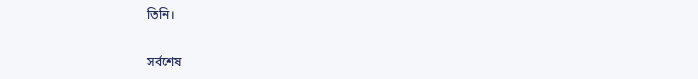তিনি।

সর্বশেষ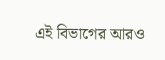এই বিভাগের আরও